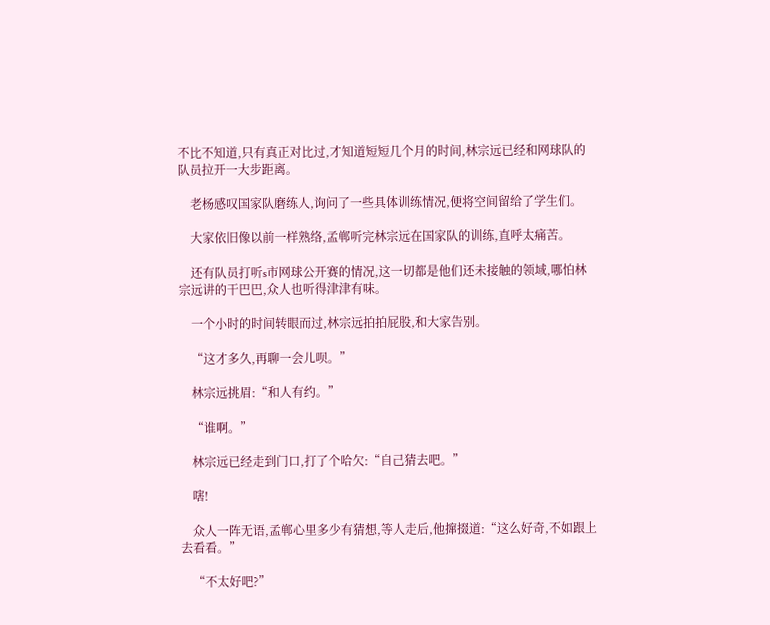不比不知道,只有真正对比过,才知道短短几个月的时间,林宗远已经和网球队的队员拉开一大步距离。

    老杨感叹国家队磨练人,询问了一些具体训练情况,便将空间留给了学生们。

    大家依旧像以前一样熟络,孟郸听完林宗远在国家队的训练,直呼太痛苦。

    还有队员打听s市网球公开赛的情况,这一切都是他们还未接触的领域,哪怕林宗远讲的干巴巴,众人也听得津津有味。

    一个小时的时间转眼而过,林宗远拍拍屁股,和大家告别。

    “这才多久,再聊一会儿呗。”

    林宗远挑眉:“和人有约。”

    “谁啊。”

    林宗远已经走到门口,打了个哈欠:“自己猜去吧。”

    嗐!

    众人一阵无语,孟郸心里多少有猜想,等人走后,他撺掇道:“这么好奇,不如跟上去看看。”

    “不太好吧?”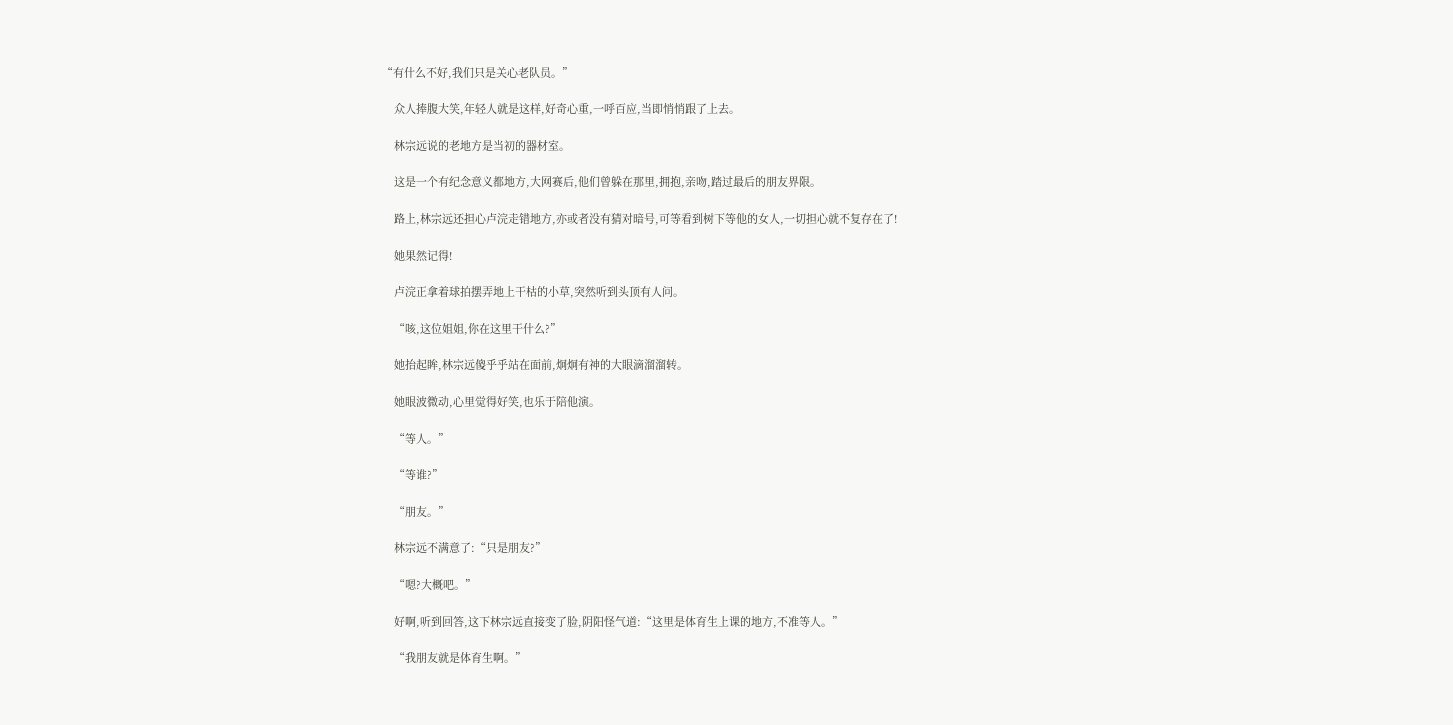“有什么不好,我们只是关心老队员。”

    众人捧腹大笑,年轻人就是这样,好奇心重,一呼百应,当即悄悄跟了上去。

    林宗远说的老地方是当初的器材室。

    这是一个有纪念意义都地方,大网赛后,他们曾躲在那里,拥抱,亲吻,踏过最后的朋友界限。

    路上,林宗远还担心卢浣走错地方,亦或者没有猜对暗号,可等看到树下等他的女人,一切担心就不复存在了!

    她果然记得!

    卢浣正拿着球拍摆弄地上干枯的小草,突然听到头顶有人问。

    “咳,这位姐姐,你在这里干什么?”

    她抬起眸,林宗远傻乎乎站在面前,炯炯有神的大眼滴溜溜转。

    她眼波微动,心里觉得好笑,也乐于陪他演。

    “等人。”

    “等谁?”

    “朋友。”

    林宗远不满意了:“只是朋友?”

    “嗯?大概吧。”

    好啊,听到回答,这下林宗远直接变了脸,阴阳怪气道:“这里是体育生上课的地方,不准等人。”

    “我朋友就是体育生啊。”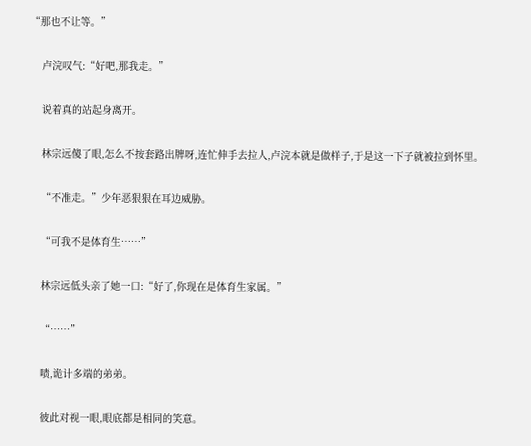“那也不让等。”

    卢浣叹气:“好吧,那我走。”

    说着真的站起身离开。

    林宗远傻了眼,怎么不按套路出牌呀,连忙伸手去拉人,卢浣本就是做样子,于是这一下子就被拉到怀里。

    “不准走。”少年恶狠狠在耳边威胁。

    “可我不是体育生……”

    林宗远低头亲了她一口:“好了,你现在是体育生家属。”

    “……”

    啧,诡计多端的弟弟。

    彼此对视一眼,眼底都是相同的笑意。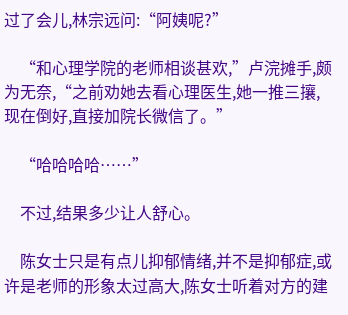过了会儿,林宗远问:“阿姨呢?”

    “和心理学院的老师相谈甚欢,”卢浣摊手,颇为无奈,“之前劝她去看心理医生,她一推三攘,现在倒好,直接加院长微信了。”

    “哈哈哈哈……”

    不过,结果多少让人舒心。

    陈女士只是有点儿抑郁情绪,并不是抑郁症,或许是老师的形象太过高大,陈女士听着对方的建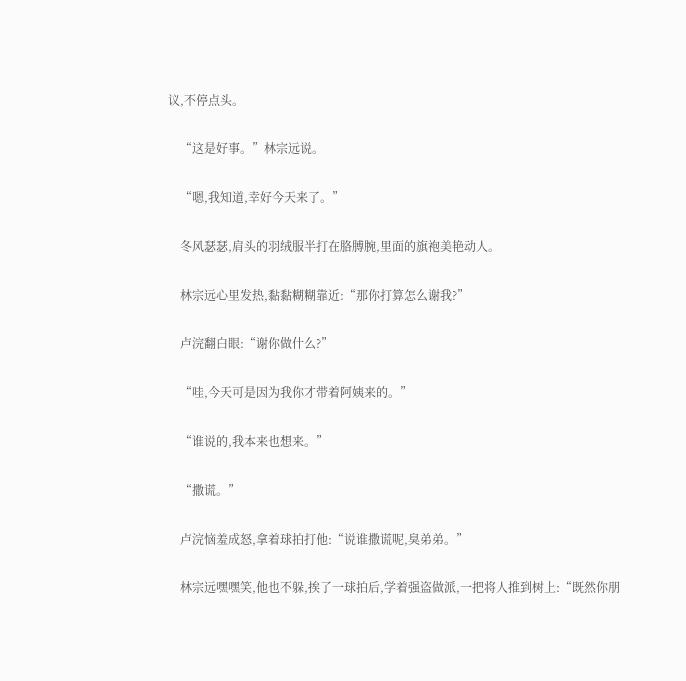议,不停点头。

    “这是好事。”林宗远说。

    “嗯,我知道,幸好今天来了。”

    冬风瑟瑟,肩头的羽绒服半打在胳膊腕,里面的旗袍美艳动人。

    林宗远心里发热,黏黏糊糊靠近:“那你打算怎么谢我?”

    卢浣翻白眼:“谢你做什么?”

    “哇,今天可是因为我你才带着阿姨来的。”

    “谁说的,我本来也想来。”

    “撒谎。”

    卢浣恼羞成怒,拿着球拍打他:“说谁撒谎呢,臭弟弟。”

    林宗远嘿嘿笑,他也不躲,挨了一球拍后,学着强盗做派,一把将人推到树上:“既然你朋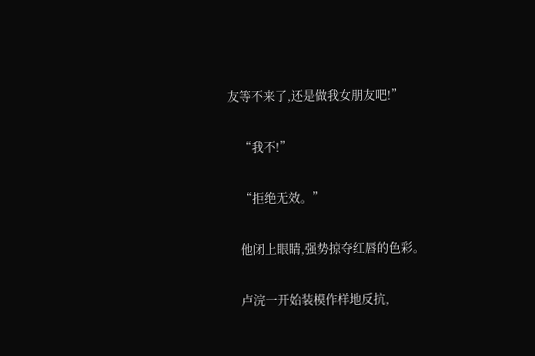友等不来了,还是做我女朋友吧!”

    “我不!”

    “拒绝无效。”

    他闭上眼睛,强势掠夺红唇的色彩。

    卢浣一开始装模作样地反抗,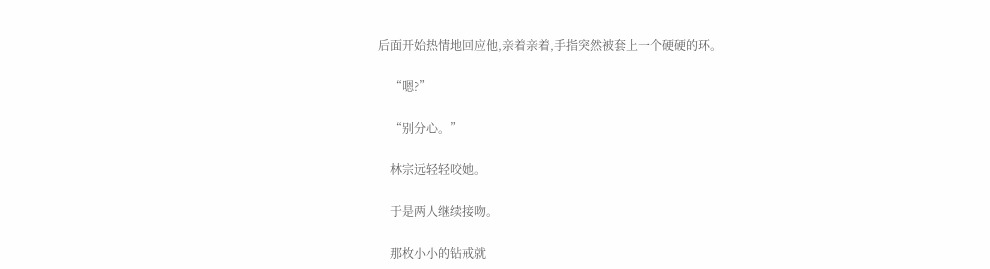后面开始热情地回应他,亲着亲着,手指突然被套上一个硬硬的环。

    “嗯?”

    “别分心。”

    林宗远轻轻咬她。

    于是两人继续接吻。

    那枚小小的钻戒就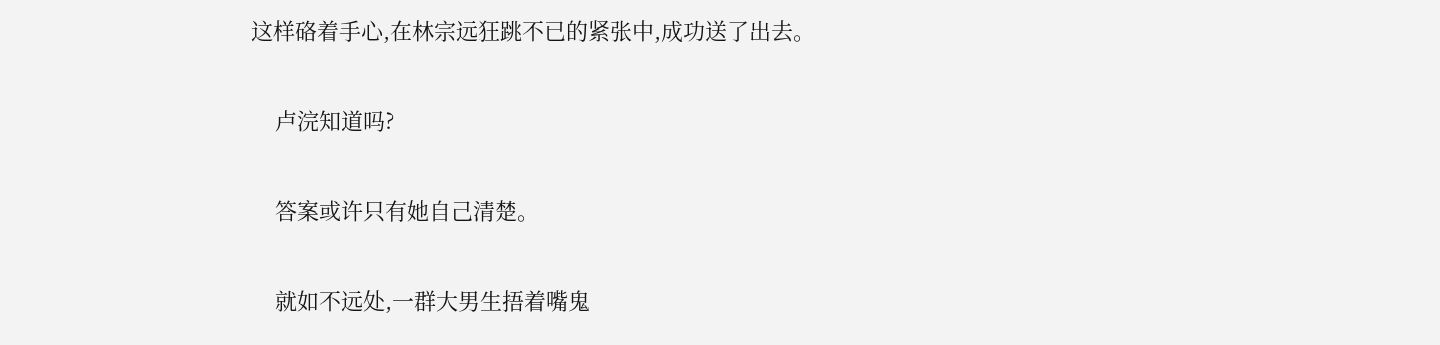这样硌着手心,在林宗远狂跳不已的紧张中,成功送了出去。

    卢浣知道吗?

    答案或许只有她自己清楚。

    就如不远处,一群大男生捂着嘴鬼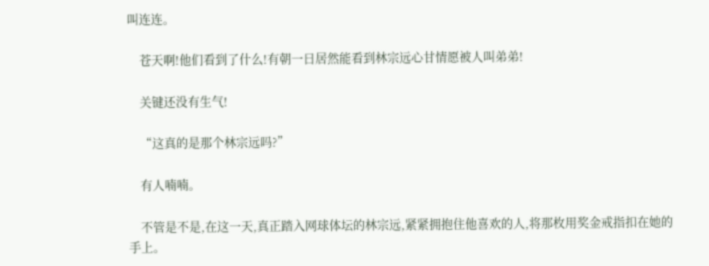叫连连。

    苍天啊!他们看到了什么!有朝一日居然能看到林宗远心甘情愿被人叫弟弟!

    关键还没有生气!

    “这真的是那个林宗远吗?”

    有人喃喃。

    不管是不是,在这一天,真正踏入网球体坛的林宗远,紧紧拥抱住他喜欢的人,将那枚用奖金戒指扣在她的手上。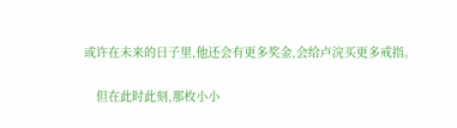或许在未来的日子里,他还会有更多奖金,会给卢浣买更多戒指。

    但在此时此刻,那枚小小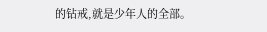的钻戒,就是少年人的全部。